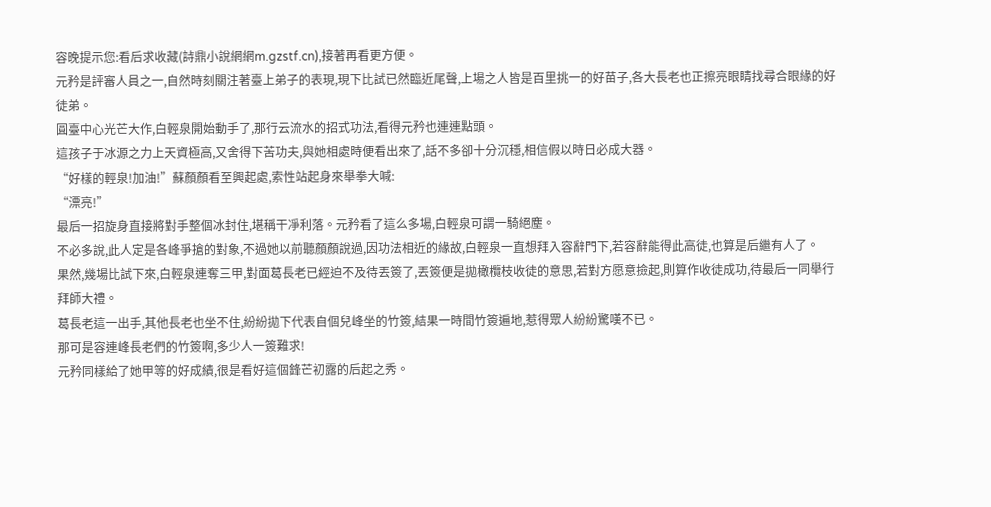容晚提示您:看后求收藏(詩鼎小說網網m.gzstf.cn),接著再看更方便。
元矜是評審人員之一,自然時刻關注著臺上弟子的表現,現下比試已然臨近尾聲,上場之人皆是百里挑一的好苗子,各大長老也正擦亮眼睛找尋合眼緣的好徒弟。
圓臺中心光芒大作,白輕泉開始動手了,那行云流水的招式功法,看得元矜也連連點頭。
這孩子于冰源之力上天資極高,又舍得下苦功夫,與她相處時便看出來了,話不多卻十分沉穩,相信假以時日必成大器。
“好樣的輕泉!加油!”蘇顏顏看至興起處,索性站起身來舉拳大喊:
“漂亮!”
最后一招旋身直接將對手整個冰封住,堪稱干凈利落。元矜看了這么多場,白輕泉可謂一騎絕塵。
不必多說,此人定是各峰爭搶的對象,不過她以前聽顏顏說過,因功法相近的緣故,白輕泉一直想拜入容辭門下,若容辭能得此高徒,也算是后繼有人了。
果然,幾場比試下來,白輕泉連奪三甲,對面葛長老已經迫不及待丟簽了,丟簽便是拋橄欖枝收徒的意思,若對方愿意撿起,則算作收徒成功,待最后一同舉行拜師大禮。
葛長老這一出手,其他長老也坐不住,紛紛拋下代表自個兒峰坐的竹簽,結果一時間竹簽遍地,惹得眾人紛紛驚嘆不已。
那可是容連峰長老們的竹簽啊,多少人一簽難求!
元矜同樣給了她甲等的好成績,很是看好這個鋒芒初露的后起之秀。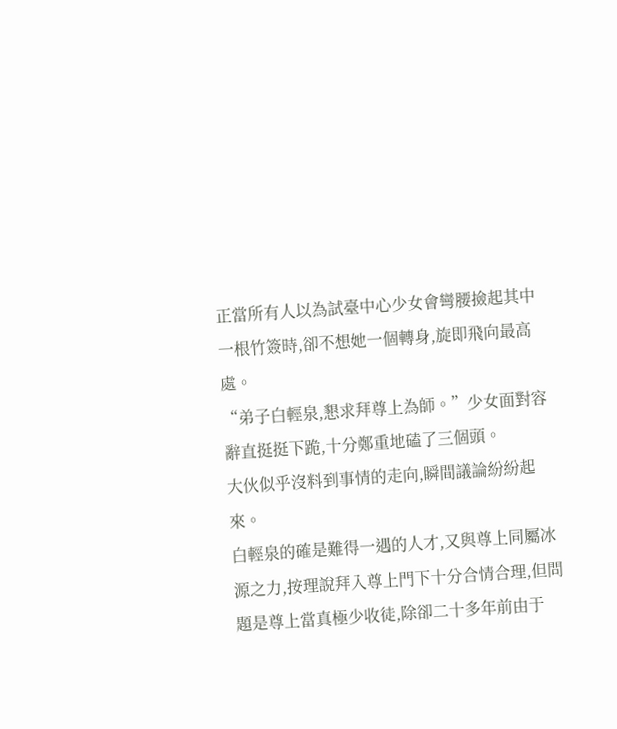正當所有人以為試臺中心少女會彎腰撿起其中一根竹簽時,卻不想她一個轉身,旋即飛向最高處。
“弟子白輕泉,懇求拜尊上為師。”少女面對容辭直挺挺下跪,十分鄭重地磕了三個頭。
大伙似乎沒料到事情的走向,瞬間議論紛紛起來。
白輕泉的確是難得一遇的人才,又與尊上同屬冰源之力,按理說拜入尊上門下十分合情合理,但問題是尊上當真極少收徒,除卻二十多年前由于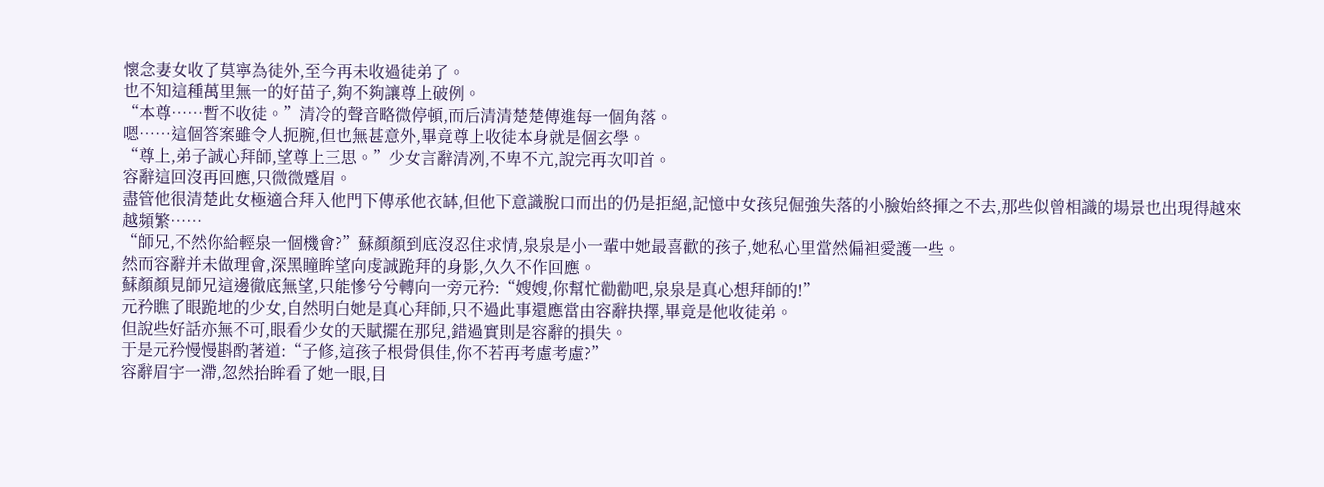懷念妻女收了莫寧為徒外,至今再未收過徒弟了。
也不知這種萬里無一的好苗子,夠不夠讓尊上破例。
“本尊……暫不收徒。”清冷的聲音略微停頓,而后清清楚楚傳進每一個角落。
嗯……這個答案雖令人扼腕,但也無甚意外,畢竟尊上收徒本身就是個玄學。
“尊上,弟子誠心拜師,望尊上三思。”少女言辭清冽,不卑不亢,說完再次叩首。
容辭這回沒再回應,只微微蹙眉。
盡管他很清楚此女極適合拜入他門下傳承他衣缽,但他下意識脫口而出的仍是拒絕,記憶中女孩兒倔強失落的小臉始終揮之不去,那些似曾相識的場景也出現得越來越頻繁……
“師兄,不然你給輕泉一個機會?”蘇顏顏到底沒忍住求情,泉泉是小一輩中她最喜歡的孩子,她私心里當然偏袒愛護一些。
然而容辭并未做理會,深黑瞳眸望向虔誠跪拜的身影,久久不作回應。
蘇顏顏見師兄這邊徹底無望,只能慘兮兮轉向一旁元矜:“嫂嫂,你幫忙勸勸吧,泉泉是真心想拜師的!”
元矜瞧了眼跪地的少女,自然明白她是真心拜師,只不過此事還應當由容辭抉擇,畢竟是他收徒弟。
但說些好話亦無不可,眼看少女的天賦擺在那兒,錯過實則是容辭的損失。
于是元矜慢慢斟酌著道:“子修,這孩子根骨俱佳,你不若再考慮考慮?”
容辭眉宇一滯,忽然抬眸看了她一眼,目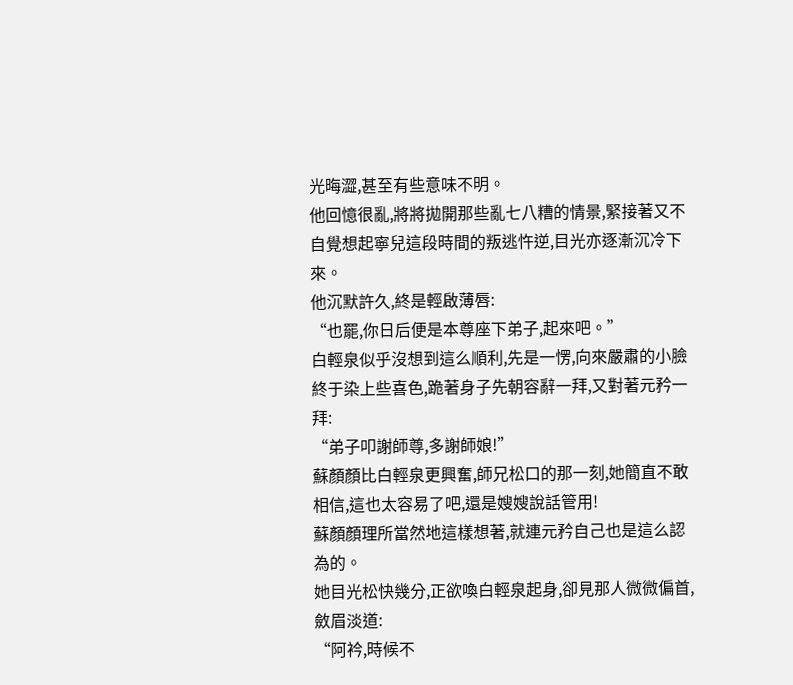光晦澀,甚至有些意味不明。
他回憶很亂,將將拋開那些亂七八糟的情景,緊接著又不自覺想起寧兒這段時間的叛逃忤逆,目光亦逐漸沉冷下來。
他沉默許久,終是輕啟薄唇:
“也罷,你日后便是本尊座下弟子,起來吧。”
白輕泉似乎沒想到這么順利,先是一愣,向來嚴肅的小臉終于染上些喜色,跪著身子先朝容辭一拜,又對著元矜一拜:
“弟子叩謝師尊,多謝師娘!”
蘇顏顏比白輕泉更興奮,師兄松口的那一刻,她簡直不敢相信,這也太容易了吧,還是嫂嫂說話管用!
蘇顏顏理所當然地這樣想著,就連元矜自己也是這么認為的。
她目光松快幾分,正欲喚白輕泉起身,卻見那人微微偏首,斂眉淡道:
“阿衿,時候不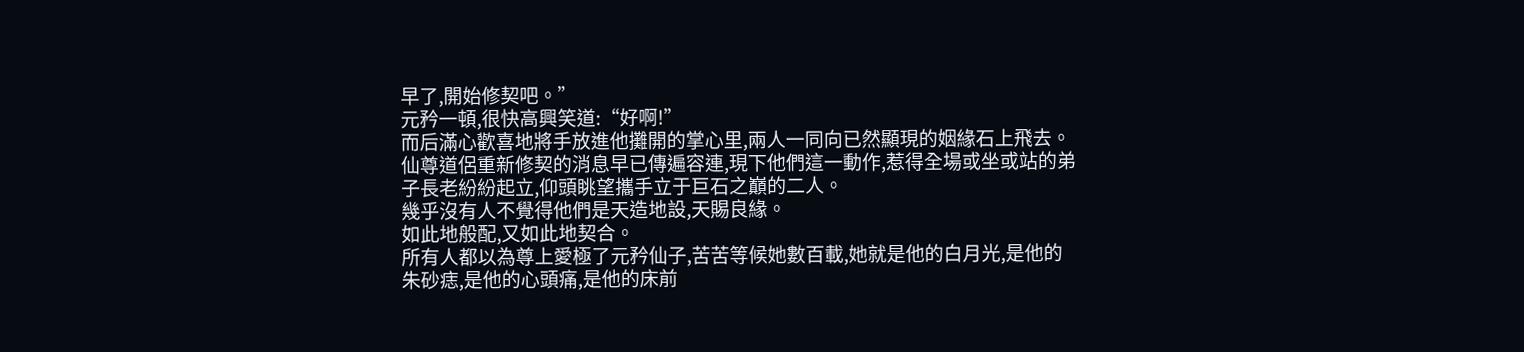早了,開始修契吧。”
元矜一頓,很快高興笑道:“好啊!”
而后滿心歡喜地將手放進他攤開的掌心里,兩人一同向已然顯現的姻緣石上飛去。
仙尊道侶重新修契的消息早已傳遍容連,現下他們這一動作,惹得全場或坐或站的弟子長老紛紛起立,仰頭眺望攜手立于巨石之巔的二人。
幾乎沒有人不覺得他們是天造地設,天賜良緣。
如此地般配,又如此地契合。
所有人都以為尊上愛極了元矜仙子,苦苦等候她數百載,她就是他的白月光,是他的朱砂痣,是他的心頭痛,是他的床前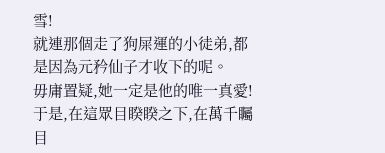雪!
就連那個走了狗屎運的小徒弟,都是因為元矜仙子才收下的呢。
毋庸置疑,她一定是他的唯一真愛!
于是,在這眾目睽睽之下,在萬千矚目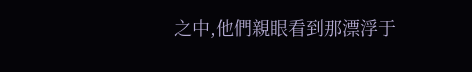之中,他們親眼看到那漂浮于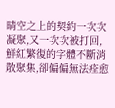晴空之上的契約一次次凝聚,又一次次被打回,鮮紅繁復的字體不斷消散聚集,卻偏偏無法痊愈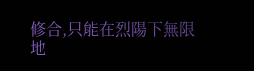修合,只能在烈陽下無限地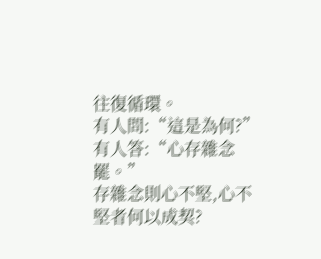往復循環。
有人問:“這是為何?”
有人答:“心存雜念罷。”
存雜念則心不堅,心不堅者何以成契?